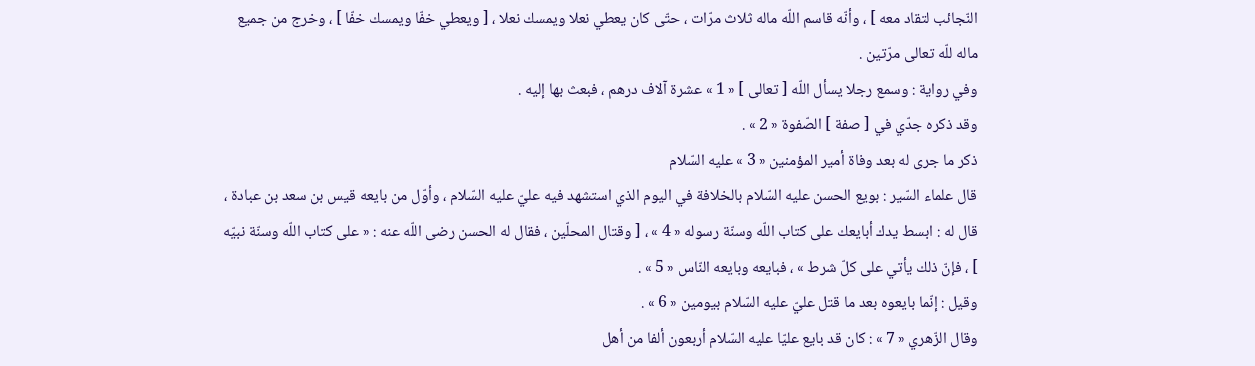النّجائب لتقاد معه ] ، وأنّه قاسم اللّه ماله ثلاث مرّات ، حتّى كان يعطي نعلا ويمسك نعلا ، [ ويعطي خفّا ويمسك خفّا ] ، وخرج من جميع ماله للّه تعالى مرّتين .
وفي رواية : وسمع رجلا يسأل اللّه [ تعالى ] « 1 » عشرة آلاف درهم ، فبعث بها إليه .
وقد ذكره جدّي في [ صفة ] الصّفوة « 2 » .
ذكر ما جرى له بعد وفاة أمير المؤمنين « 3 » عليه السّلام
قال علماء السّير : بويع الحسن عليه السّلام بالخلافة في اليوم الذي استشهد فيه عليّ عليه السّلام ، وأوّل من بايعه قيس بن سعد بن عبادة ، قال له : ابسط يدك أبايعك على كتاب اللّه وسنّة رسوله « 4 » ، [ وقتال المحلّين ، فقال له الحسن رضى اللّه عنه : « على كتاب اللّه وسنّة نبيّه ] ، فإنّ ذلك يأتي على كلّ شرط » ، فبايعه وبايعه النّاس « 5 » .
وقيل : إنّما بايعوه بعد ما قتل عليّ عليه السّلام بيومين « 6 » .
وقال الزّهري « 7 » : كان قد بايع عليّا عليه السّلام أربعون ألفا من أهل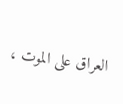العراق على الموت ،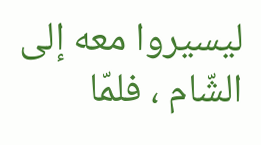ليسيروا معه إلى الشّام ، فلمّا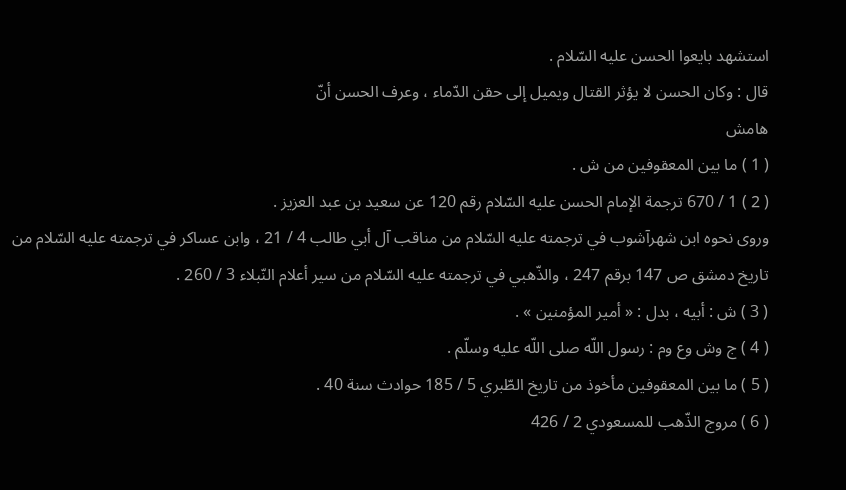استشهد بايعوا الحسن عليه السّلام .
قال : وكان الحسن لا يؤثر القتال ويميل إلى حقن الدّماء ، وعرف الحسن أنّ
هامش
( 1 ) ما بين المعقوفين من ش .
( 2 ) 1 / 670 ترجمة الإمام الحسن عليه السّلام رقم 120 عن سعيد بن عبد العزيز .
وروى نحوه ابن شهرآشوب في ترجمته عليه السّلام من مناقب آل أبي طالب 4 / 21 ، وابن عساكر في ترجمته عليه السّلام من تاريخ دمشق ص 147 برقم 247 ، والذّهبي في ترجمته عليه السّلام من سير أعلام النّبلاء 3 / 260 .
( 3 ) ش : أبيه ، بدل : « أمير المؤمنين » .
( 4 ) ج وش وع وم : رسول اللّه صلى اللّه عليه وسلّم .
( 5 ) ما بين المعقوفين مأخوذ من تاريخ الطّبري 5 / 185 حوادث سنة 40 .
( 6 ) مروج الذّهب للمسعودي 2 / 426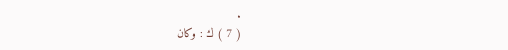.
( 7 ) ك : وكان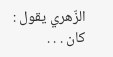الزّهري يقول : كان . . .